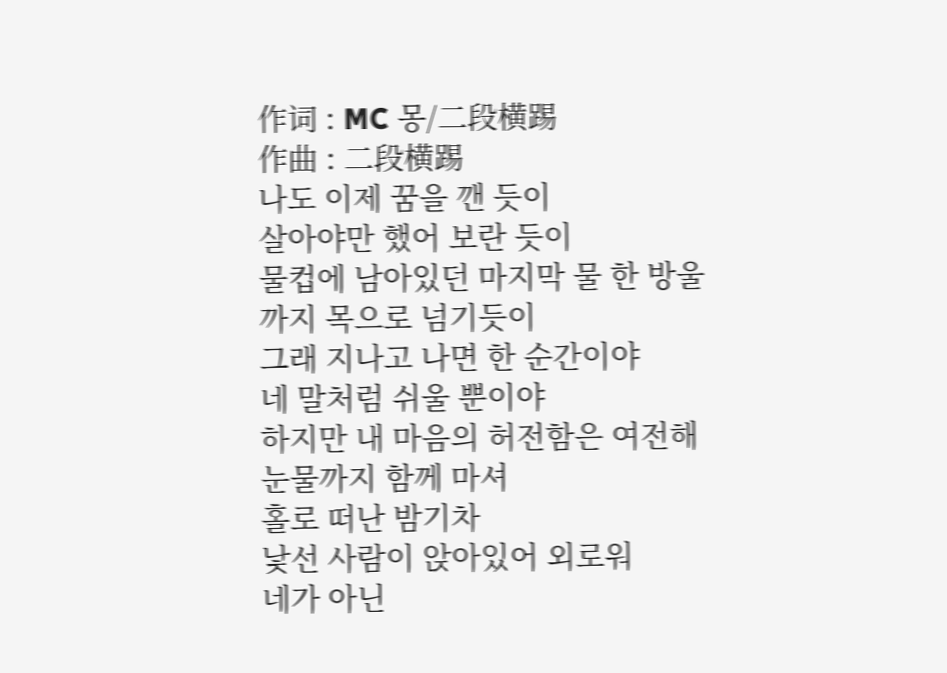作词 : MC 몽/二段横踢
作曲 : 二段横踢
나도 이제 꿈을 깬 듯이
살아야만 했어 보란 듯이
물컵에 남아있던 마지막 물 한 방울
까지 목으로 넘기듯이
그래 지나고 나면 한 순간이야
네 말처럼 쉬울 뿐이야
하지만 내 마음의 허전함은 여전해
눈물까지 함께 마셔
홀로 떠난 밤기차
낯선 사람이 앉아있어 외로워
네가 아닌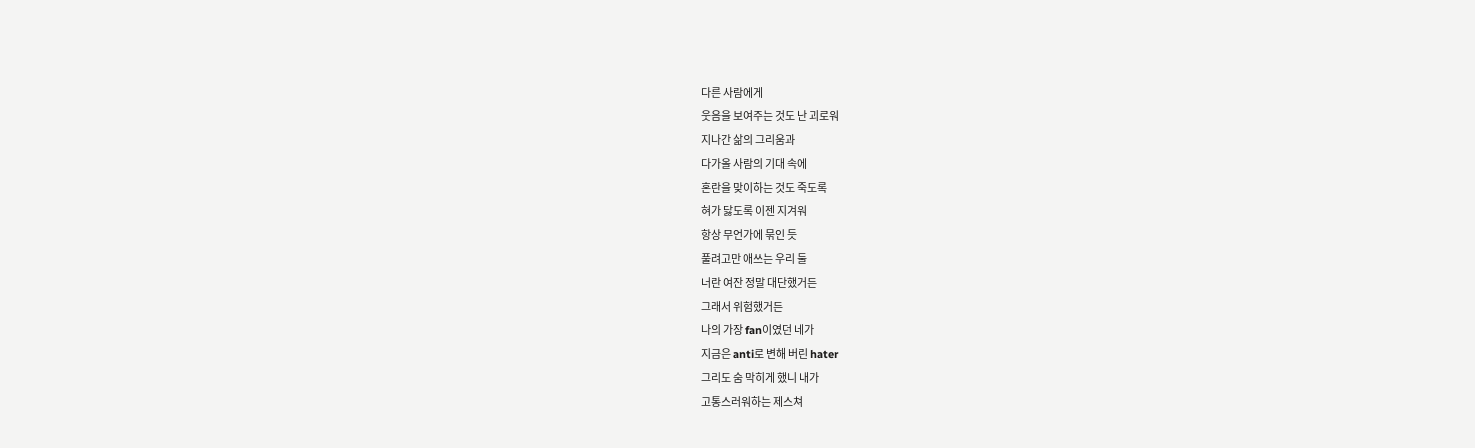다른 사람에게
웃음을 보여주는 것도 난 괴로워
지나간 삶의 그리움과
다가올 사람의 기대 속에
혼란을 맞이하는 것도 죽도록
혀가 닳도록 이젠 지겨워
항상 무언가에 묶인 듯
풀려고만 애쓰는 우리 둘
너란 여잔 정말 대단했거든
그래서 위험했거든
나의 가장 fan이였던 네가
지금은 anti로 변해 버린 hater
그리도 숨 막히게 했니 내가
고통스러워하는 제스쳐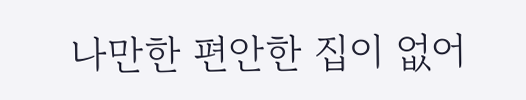나만한 편안한 집이 없어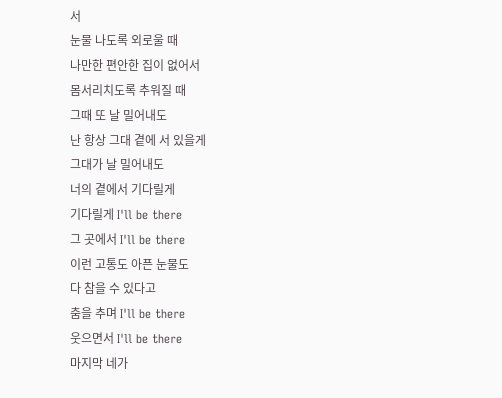서
눈물 나도록 외로울 때
나만한 편안한 집이 없어서
몸서리치도록 추워질 때
그때 또 날 밀어내도
난 항상 그대 곁에 서 있을게
그대가 날 밀어내도
너의 곁에서 기다릴게
기다릴게 I'll be there
그 곳에서 I'll be there
이런 고통도 아픈 눈물도
다 참을 수 있다고
춤을 추며 I'll be there
웃으면서 I'll be there
마지막 네가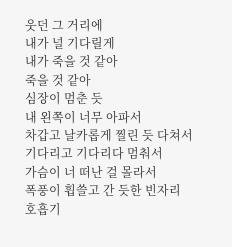웃던 그 거리에
내가 널 기다릴게
내가 죽을 것 같아
죽을 것 같아
심장이 멈춘 듯
내 왼쪽이 너무 아파서
차갑고 날카롭게 찔린 듯 다쳐서
기다리고 기다리다 멈춰서
가슴이 너 떠난 걸 몰라서
폭풍이 휩쓸고 간 듯한 빈자리
호흡기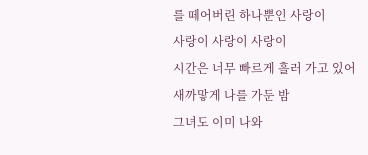를 떼어버린 하나뿐인 사랑이
사랑이 사랑이 사랑이
시간은 너무 빠르게 흘러 가고 있어
새까맣게 나를 가둔 밤
그녀도 이미 나와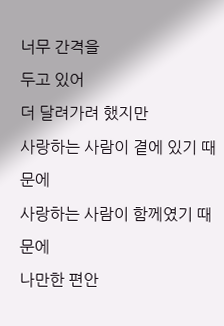너무 간격을
두고 있어
더 달려가려 했지만
사랑하는 사람이 곁에 있기 때문에
사랑하는 사람이 함께였기 때문에
나만한 편안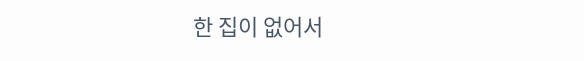한 집이 없어서